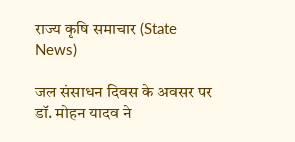राज्य कृषि समाचार (State News)

जल संसाधन दिवस के अवसर पर डॉ. मोहन यादव ने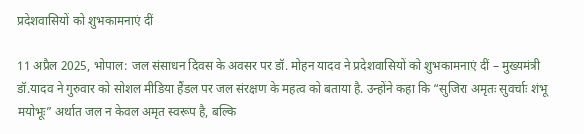प्रदेशवासियों को शुभकामनाएं दीं

11 अप्रैल 2025, भोपाल: जल संसाधन दिवस के अवसर पर डॉ. मोहन यादव ने प्रदेशवासियों को शुभकामनाएं दीं – मुख्यमंत्री डॉ.यादव ने गुरुवार को सोशल मीडिया हैंडल पर जल संरक्षण के महत्व को बताया है. उन्होंने कहा कि “सुजिरा अमृतः सुवर्चाः शंभू मयोभूः” अर्थात जल न केवल अमृत स्वरूप है, बल्कि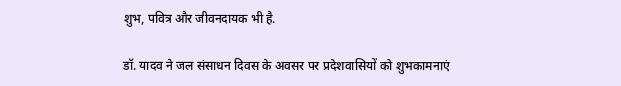शुभ, पवित्र और जीवनदायक भी है.

डॉ. यादव ने जल संसाधन दिवस के अवसर पर प्रदेशवासियों को शुभकामनाएं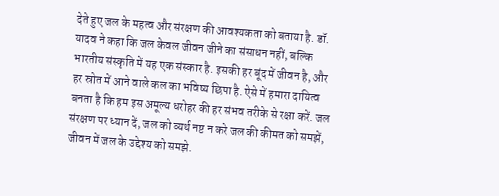देते हुए जल के महत्व और संरक्षण की आवश्यकता को बताया है. डॉ. यादव ने कहा कि जल केवल जीवन जीने का संसाधन नहीं, बल्कि भारतीय संस्कृति में यह एक संस्कार है. इसकी हर बूंद में जीवन है, और हर स्रोत में आने वाले कल का भविष्य छिपा है. ऐसे में हमारा दायित्व बनता है कि हम इस अमूल्य धरोहर की हर संभव तरीके से रक्षा करें. जल संरक्षण पर ध्यान दें, जल को व्यर्थ नष्ट न करे जल की कीमत को समझें, जीवन में जल के उद्देश्य को समझे.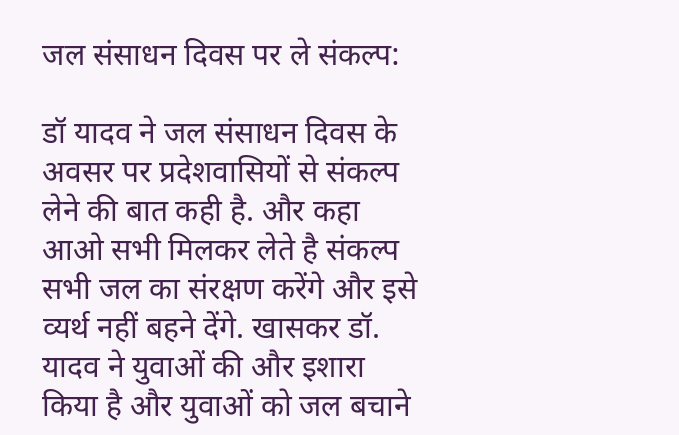जल संसाधन दिवस पर ले संकल्प:

डॉ यादव ने जल संसाधन दिवस के अवसर पर प्रदेशवासियों से संकल्प लेने की बात कही है. और कहा आओ सभी मिलकर लेते है संकल्प सभी जल का संरक्षण करेंगे और इसे व्यर्थ नहीं बहने देंगे. खासकर डॉ. यादव ने युवाओं की और इशारा किया है और युवाओं को जल बचाने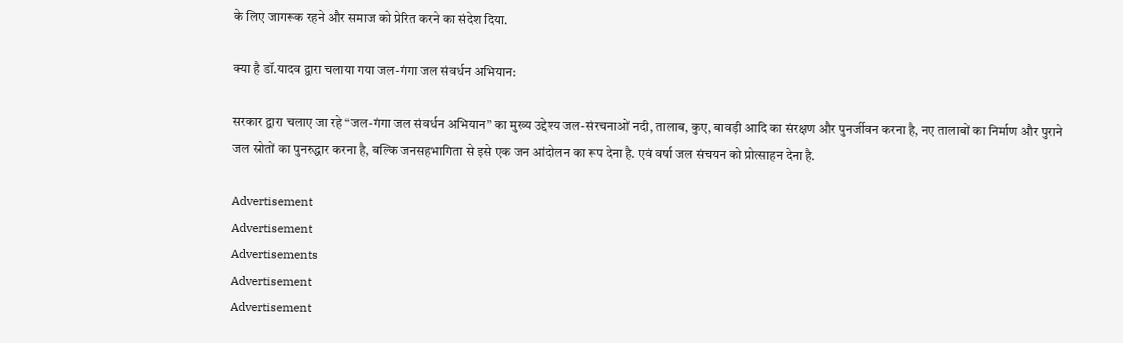के लिए जागरूक रहने और समाज को प्रेरित करने का संदेश दिया.

क्या है डॉ.यादव द्वारा चलाया गया जल-गंगा जल संवर्धन अभियान:

सरकार द्वारा चलाए जा रहे “जल-गंगा जल संवर्धन अभियान” का मुख्य उद्देश्य जल-संरचनाओं नदी, तालाब, कुए, बावड़ी आदि का संरक्षण और पुनर्जीवन करना है, नए तालाबों का निर्माण और पुराने जल स्रोतों का पुनरुद्धार करना है, बल्कि जनसहभागिता से इसे एक जन आंदोलन का रूप देना है. एवं वर्षा जल संचयन को प्रोत्साहन देना है.

Advertisement
Advertisement
Advertisements
Advertisement
Advertisement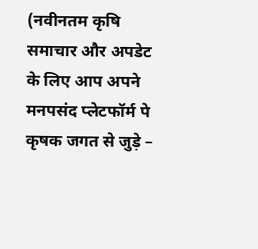(नवीनतम कृषि समाचार और अपडेट के लिए आप अपने मनपसंद प्लेटफॉर्म पे कृषक जगत से जुड़े –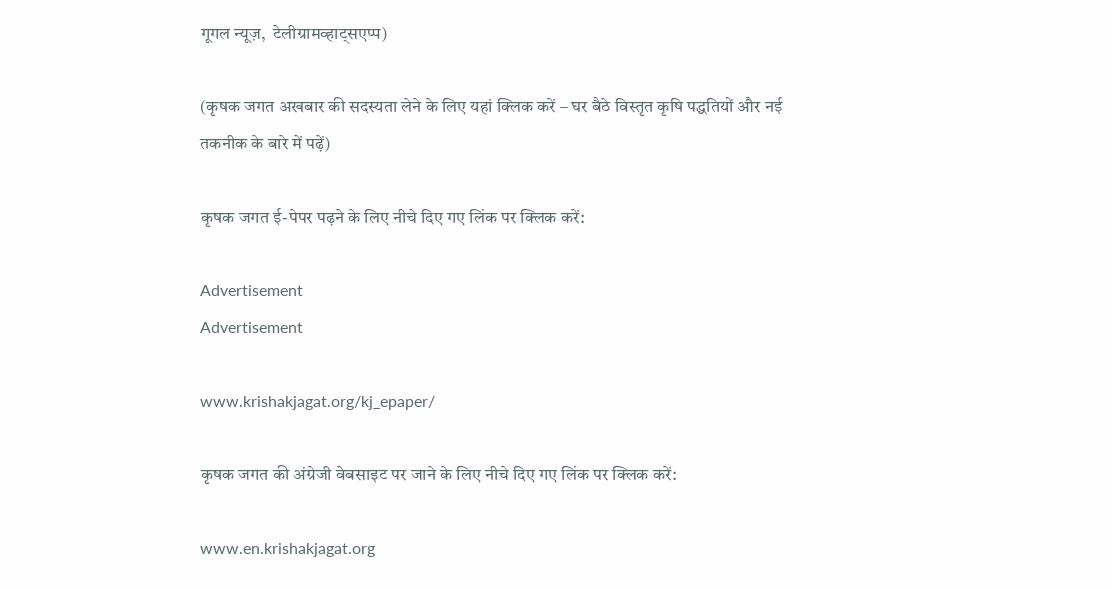गूगल न्यूज़,  टेलीग्रामव्हाट्सएप्प)

(कृषक जगत अखबार की सदस्यता लेने के लिए यहां क्लिक करें – घर बैठे विस्तृत कृषि पद्धतियों और नई तकनीक के बारे में पढ़ें)

कृषक जगत ई-पेपर पढ़ने के लिए नीचे दिए गए लिंक पर क्लिक करें:

Advertisement
Advertisement

www.krishakjagat.org/kj_epaper/

कृषक जगत की अंग्रेजी वेबसाइट पर जाने के लिए नीचे दिए गए लिंक पर क्लिक करें:

www.en.krishakjagat.org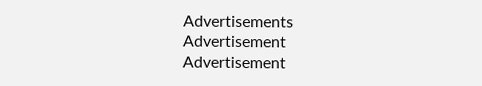Advertisements
Advertisement
Advertisement